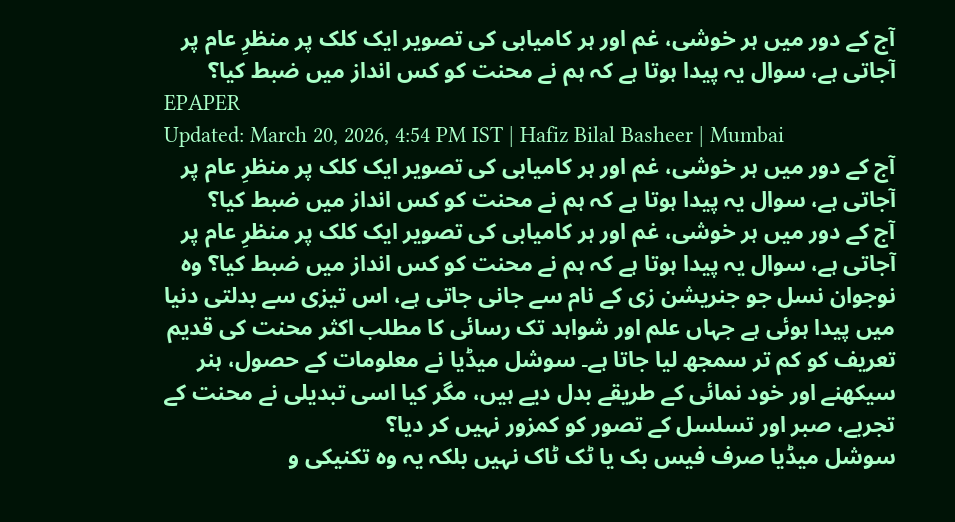آج کے دور میں ہر خوشی، غم اور ہر کامیابی کی تصویر ایک کلک پر منظرِ عام پر آجاتی ہے، سوال یہ پیدا ہوتا ہے کہ ہم نے محنت کو کس انداز میں ضبط کیا؟
EPAPER
Updated: March 20, 2026, 4:54 PM IST | Hafiz Bilal Basheer | Mumbai
آج کے دور میں ہر خوشی، غم اور ہر کامیابی کی تصویر ایک کلک پر منظرِ عام پر آجاتی ہے، سوال یہ پیدا ہوتا ہے کہ ہم نے محنت کو کس انداز میں ضبط کیا؟
آج کے دور میں ہر خوشی، غم اور ہر کامیابی کی تصویر ایک کلک پر منظرِ عام پر آجاتی ہے، سوال یہ پیدا ہوتا ہے کہ ہم نے محنت کو کس انداز میں ضبط کیا؟ وہ نوجوان نسل جو جنریشن زی کے نام سے جانی جاتی ہے، اس تیزی سے بدلتی دنیا میں پیدا ہوئی ہے جہاں علم اور شواہد تک رسائی کا مطلب اکثر محنت کی قدیم تعریف کو کم تر سمجھ لیا جاتا ہے۔ سوشل میڈیا نے معلومات کے حصول، ہنر سیکھنے اور خود نمائی کے طریقے بدل دیے ہیں، مگر کیا اسی تبدیلی نے محنت کے تجربے، صبر اور تسلسل کے تصور کو کمزور نہیں کر دیا؟
سوشل میڈیا صرف فیس بک یا ٹک ٹاک نہیں بلکہ یہ وہ تکنیکی و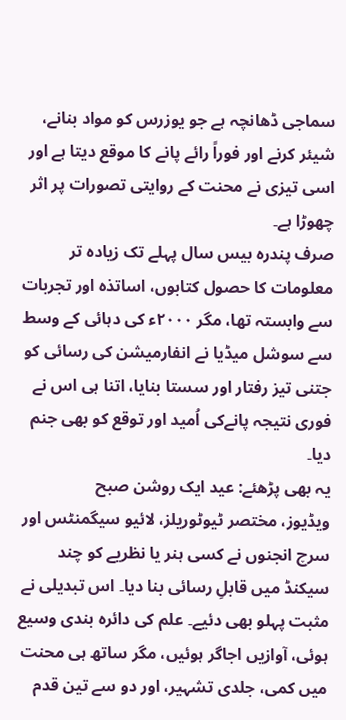سماجی ڈھانچہ ہے جو یوزرس کو مواد بنانے، شیئر کرنے اور فوراً رائے پانے کا موقع دیتا ہے اور اسی تیزی نے محنت کے روایتی تصورات پر اثر چھوڑا ہے۔
صرف پندرہ بیس سال پہلے تک زیادہ تر معلومات کا حصول کتابوں، اساتذہ اور تجربات سے وابستہ تھا، مگر ۲۰۰۰ء کی دہائی کے وسط سے سوشل میڈیا نے انفارمیشن کی رسائی کو جتنی تیز رفتار اور سستا بنایا، اتنا ہی اس نے فوری نتیجہ پانےکی اُمید اور توقع کو بھی جنم دیا۔
یہ بھی پڑھئے: عید ایک روشن صبح
ویڈیوز، مختصر ٹیوٹوریلز، لائیو سیگمنٹس اور سرچ انجنوں نے کسی ہنر یا نظریے کو چند سیکنڈ میں قابلِ رسائی بنا دیا۔ اس تبدیلی نے مثبت پہلو بھی دئیے۔ علم کی دائرہ بندی وسیع ہوئی، آوازیں اجاگر ہوئیں، مگر ساتھ ہی محنت میں کمی، جلدی تشہیر، اور دو سے تین قدم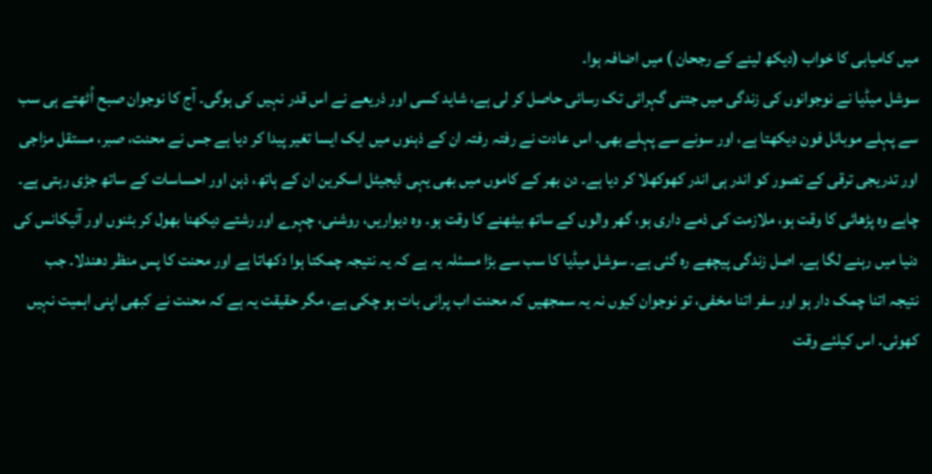میں کامیابی کا خواب (دیکھ لینے کے رجحان ) میں اضافہ ہوا۔
سوشل میڈیا نے نوجوانوں کی زندگی میں جتنی گہرائی تک رسائی حاصل کر لی ہے، شاید کسی اور ذریعے نے اس قدر نہیں کی ہوگی۔ آج کا نوجوان صبح اُٹھتے ہی سب سے پہلے موبائل فون دیکھتا ہے، اور سونے سے پہلے بھی۔ اس عادت نے رفتہ رفتہ ان کے ذہنوں میں ایک ایسا تغیر پیدا کر دیا ہے جس نے محنت، صبر، مستقل مزاجی اور تدریجی ترقی کے تصور کو اندر ہی اندر کھوکھلا کر دیا ہے۔ دن بھر کے کاموں میں بھی یہی ڈیجیٹل اسکرین ان کے ہاتھ، ذہن اور احساسات کے ساتھ جڑی رہتی ہے۔ چاہے وہ پڑھائی کا وقت ہو، ملازمت کی ذمے داری ہو، گھر والوں کے ساتھ بیٹھنے کا وقت ہو۔ وہ دیواریں، روشنی، چہرے اور رشتے دیکھنا بھول کر بٹنوں اور آئیکانس کی دنیا میں رہنے لگا ہے۔ اصل زندگی پیچھے رہ گئی ہے۔ سوشل میڈیا کا سب سے بڑا مسئلہ یہ ہے کہ یہ نتیجہ چمکتا ہوا دکھاتا ہے اور محنت کا پس منظر دھندلا۔ جب نتیجہ اتنا چمک دار ہو اور سفر اتنا مخفی، تو نوجوان کیوں نہ یہ سمجھیں کہ محنت اب پرانی بات ہو چکی ہے، مگر حقیقت یہ ہے کہ محنت نے کبھی اپنی اہمیت نہیں کھوئی۔ اس کیلئے وقت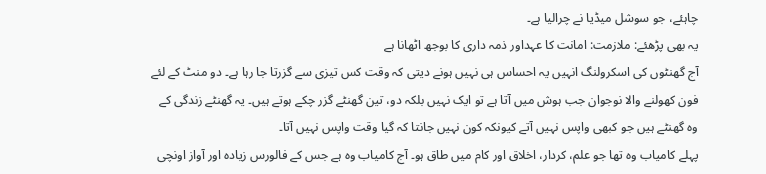چاہئے، جو سوشل میڈیا نے چرالیا ہے۔
یہ بھی پڑھئے: ملازمت: امانت کا عہداور ذمہ داری کا بوجھ اٹھانا ہے
آج گھنٹوں کی اسکرولنگ انہیں یہ احساس ہی نہیں ہونے دیتی کہ وقت کس تیزی سے گزرتا جا رہا ہے۔ دو منٹ کے لئے فون کھولنے والا نوجوان جب ہوش میں آتا ہے تو ایک نہیں بلکہ دو، تین گھنٹے گزر چکے ہوتے ہیں۔ یہ گھنٹے زندگی کے وہ گھنٹے ہیں جو کبھی واپس نہیں آتے کیونکہ کون نہیں جانتا کہ گیا وقت واپس نہیں آتا۔
پہلے کامیاب وہ تھا جو علم، کردار، اخلاق اور کام میں طاق ہو۔ آج کامیاب وہ ہے جس کے فالورس زیادہ اور آواز اونچی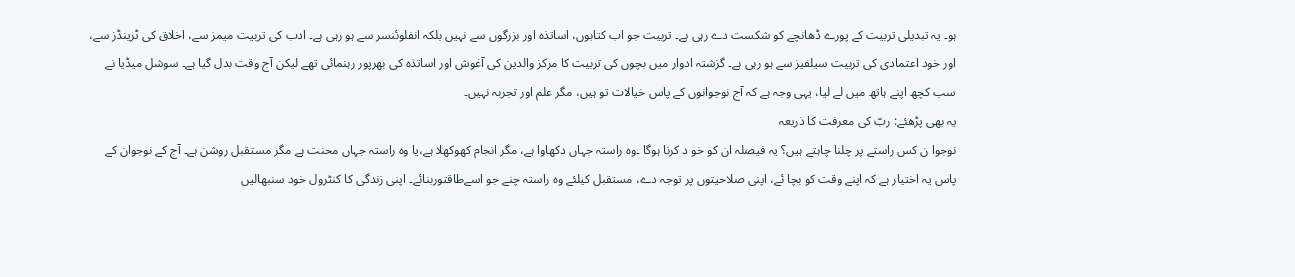ہو۔ یہ تبدیلی تربیت کے پورے ڈھانچے کو شکست دے رہی ہے۔ تربیت جو اب کتابوں، اساتذہ اور بزرگوں سے نہیں بلکہ انفلوئنسر سے ہو رہی ہے۔ ادب کی تربیت میمز سے، اخلاق کی ٹرینڈز سے، اور خود اعتمادی کی تربیت سیلفیز سے ہو رہی ہے۔ گزشتہ ادوار میں بچوں کی تربیت کا مرکز والدین کی آغوش اور اساتذہ کی بھرپور رہنمائی تھے لیکن آج وقت بدل گیا ہے۔ سوشل میڈیا نے سب کچھ اپنے ہاتھ میں لے لیا، یہی وجہ ہے کہ آج نوجوانوں کے پاس خیالات تو ہیں، مگر علم اور تجربہ نہیں۔
یہ بھی پڑھئے: ربّ کی معرفت کا ذریعہ
نوجوا ن کس راستے پر چلنا چاہتے ہیں؟ یہ فیصلہ ان کو خو د کرنا ہوگا ۔وہ راستہ جہاں دکھاوا ہے، مگر انجام کھوکھلا ہے،یا وہ راستہ جہاں محنت ہے مگر مستقبل روشن ہے۔ آج کے نوجوان کے پاس یہ اختیار ہے کہ اپنے وقت کو بچا ئے، اپنی صلاحیتوں پر توجہ دے، مستقبل کیلئے وہ راستہ چنے جو اسےطاقتوربنائے۔ اپنی زندگی کا کنٹرول خود سنبھالیں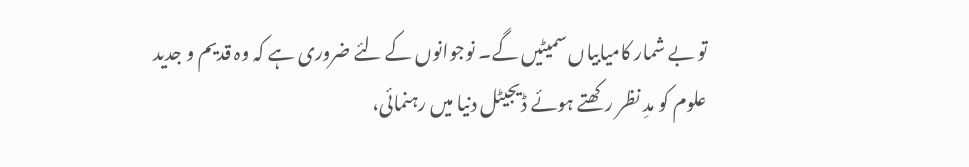تو بے شمار کامیابیاں سمیٹیں گے۔ نوجوانوں کے لئے ضروری ہے کہ وہ قدیم و جدید علوم کو مدِ نظر رکھتے ہوئے ڈیجیٹل دنیا میں رہنمائی،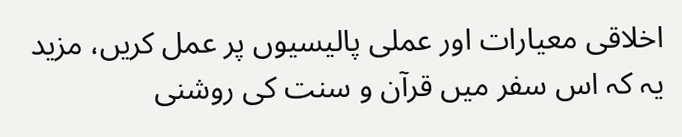اخلاقی معیارات اور عملی پالیسیوں پر عمل کریں، مزید یہ کہ اس سفر میں قرآن و سنت کی روشنی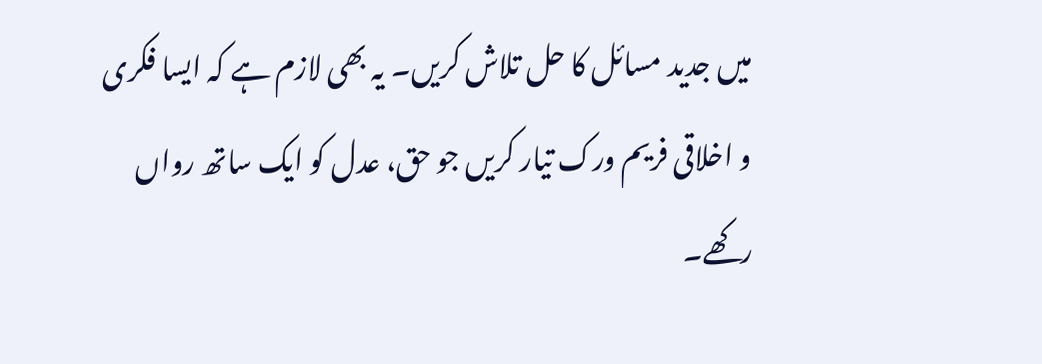میں جدید مسائل کا حل تلاش کریں۔ یہ بھی لازم ہے کہ ایسا فکری و اخلاقی فریم ورک تیار کریں جو حق، عدل کو ایک ساتھ رواں رکھے۔